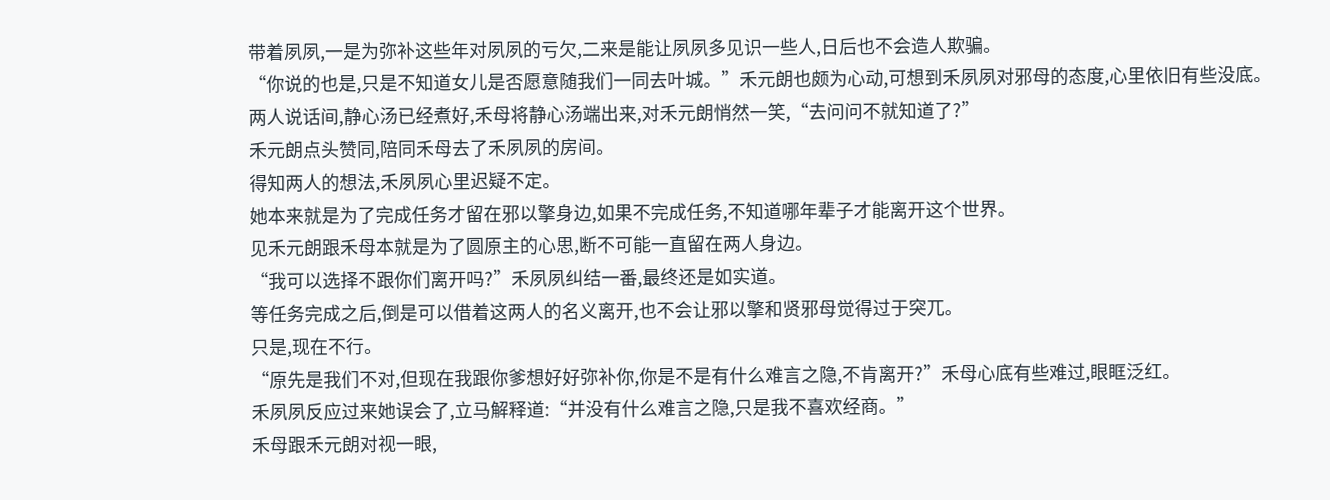带着夙夙,一是为弥补这些年对夙夙的亏欠,二来是能让夙夙多见识一些人,日后也不会造人欺骗。
“你说的也是,只是不知道女儿是否愿意随我们一同去叶城。”禾元朗也颇为心动,可想到禾夙夙对邪母的态度,心里依旧有些没底。
两人说话间,静心汤已经煮好,禾母将静心汤端出来,对禾元朗悄然一笑,“去问问不就知道了?”
禾元朗点头赞同,陪同禾母去了禾夙夙的房间。
得知两人的想法,禾夙夙心里迟疑不定。
她本来就是为了完成任务才留在邪以擎身边,如果不完成任务,不知道哪年辈子才能离开这个世界。
见禾元朗跟禾母本就是为了圆原主的心思,断不可能一直留在两人身边。
“我可以选择不跟你们离开吗?”禾夙夙纠结一番,最终还是如实道。
等任务完成之后,倒是可以借着这两人的名义离开,也不会让邪以擎和贤邪母觉得过于突兀。
只是,现在不行。
“原先是我们不对,但现在我跟你爹想好好弥补你,你是不是有什么难言之隐,不肯离开?”禾母心底有些难过,眼眶泛红。
禾夙夙反应过来她误会了,立马解释道:“并没有什么难言之隐,只是我不喜欢经商。”
禾母跟禾元朗对视一眼,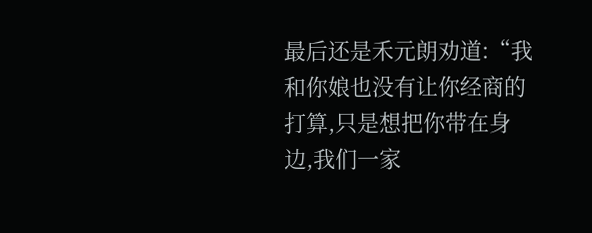最后还是禾元朗劝道:“我和你娘也没有让你经商的打算,只是想把你带在身边,我们一家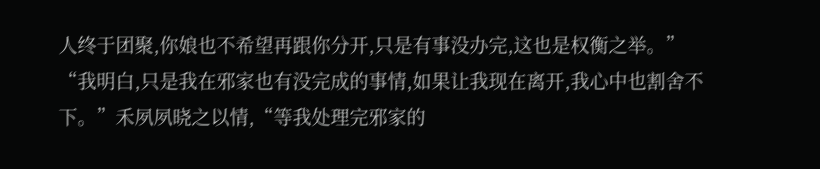人终于团聚,你娘也不希望再跟你分开,只是有事没办完,这也是权衡之举。”
“我明白,只是我在邪家也有没完成的事情,如果让我现在离开,我心中也割舍不下。”禾夙夙晓之以情,“等我处理完邪家的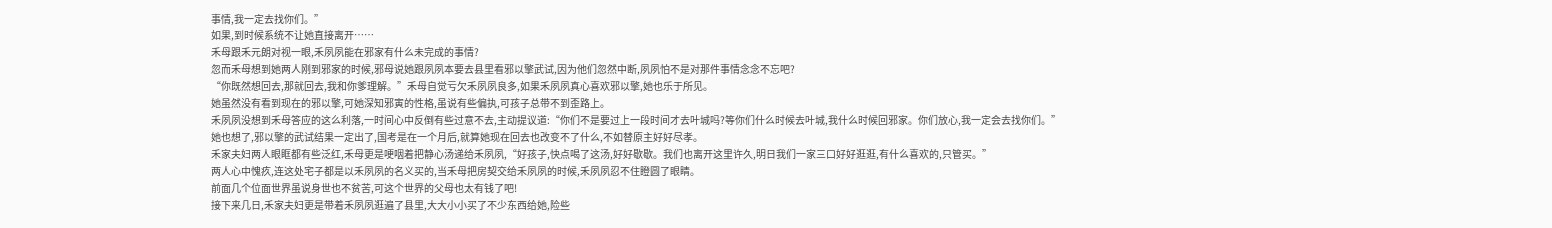事情,我一定去找你们。”
如果,到时候系统不让她直接离开……
禾母跟禾元朗对视一眼,禾夙夙能在邪家有什么未完成的事情?
忽而禾母想到她两人刚到邪家的时候,邪母说她跟夙夙本要去县里看邪以擎武试,因为他们忽然中断,夙夙怕不是对那件事情念念不忘吧?
“你既然想回去,那就回去,我和你爹理解。”禾母自觉亏欠禾夙夙良多,如果禾夙夙真心喜欢邪以擎,她也乐于所见。
她虽然没有看到现在的邪以擎,可她深知邪寅的性格,虽说有些偏执,可孩子总带不到歪路上。
禾夙夙没想到禾母答应的这么利落,一时间心中反倒有些过意不去,主动提议道:“你们不是要过上一段时间才去叶城吗?等你们什么时候去叶城,我什么时候回邪家。你们放心,我一定会去找你们。”
她也想了,邪以擎的武试结果一定出了,国考是在一个月后,就算她现在回去也改变不了什么,不如替原主好好尽孝。
禾家夫妇两人眼眶都有些泛红,禾母更是哽咽着把静心汤递给禾夙夙,“好孩子,快点喝了这汤,好好歇歇。我们也离开这里许久,明日我们一家三口好好逛逛,有什么喜欢的,只管买。”
两人心中愧疚,连这处宅子都是以禾夙夙的名义买的,当禾母把房契交给禾夙夙的时候,禾夙夙忍不住瞪圆了眼睛。
前面几个位面世界虽说身世也不贫苦,可这个世界的父母也太有钱了吧!
接下来几日,禾家夫妇更是带着禾夙夙逛遍了县里,大大小小买了不少东西给她,险些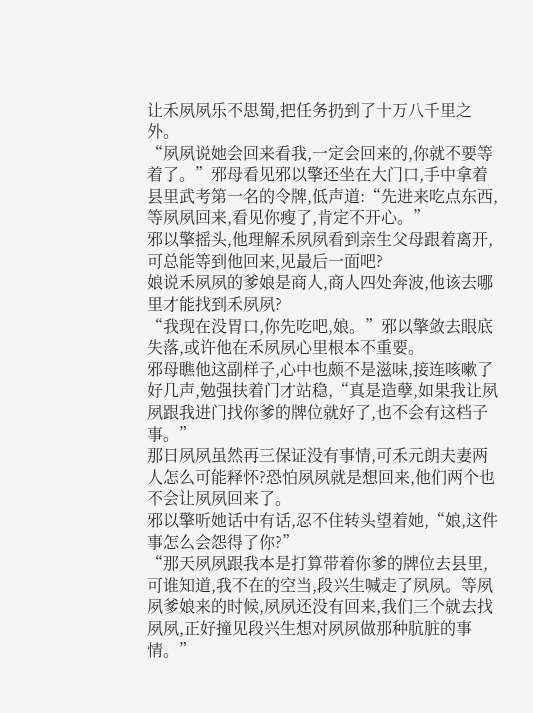让禾夙夙乐不思蜀,把任务扔到了十万八千里之外。
“夙夙说她会回来看我,一定会回来的,你就不要等着了。”邪母看见邪以擎还坐在大门口,手中拿着县里武考第一名的令牌,低声道:“先进来吃点东西,等夙夙回来,看见你瘦了,肯定不开心。”
邪以擎摇头,他理解禾夙夙看到亲生父母跟着离开,可总能等到他回来,见最后一面吧?
娘说禾夙夙的爹娘是商人,商人四处奔波,他该去哪里才能找到禾夙夙?
“我现在没胃口,你先吃吧,娘。”邪以擎敛去眼底失落,或许他在禾夙夙心里根本不重要。
邪母瞧他这副样子,心中也颇不是滋味,接连咳嗽了好几声,勉强扶着门才站稳,“真是造孽,如果我让夙夙跟我进门找你爹的牌位就好了,也不会有这档子事。”
那日夙夙虽然再三保证没有事情,可禾元朗夫妻两人怎么可能释怀?恐怕夙夙就是想回来,他们两个也不会让夙夙回来了。
邪以擎听她话中有话,忍不住转头望着她,“娘,这件事怎么会怨得了你?”
“那天夙夙跟我本是打算带着你爹的牌位去县里,可谁知道,我不在的空当,段兴生喊走了夙夙。等夙夙爹娘来的时候,夙夙还没有回来,我们三个就去找夙夙,正好撞见段兴生想对夙夙做那种肮脏的事情。”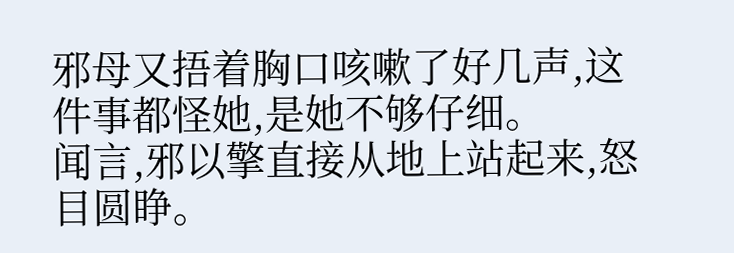邪母又捂着胸口咳嗽了好几声,这件事都怪她,是她不够仔细。
闻言,邪以擎直接从地上站起来,怒目圆睁。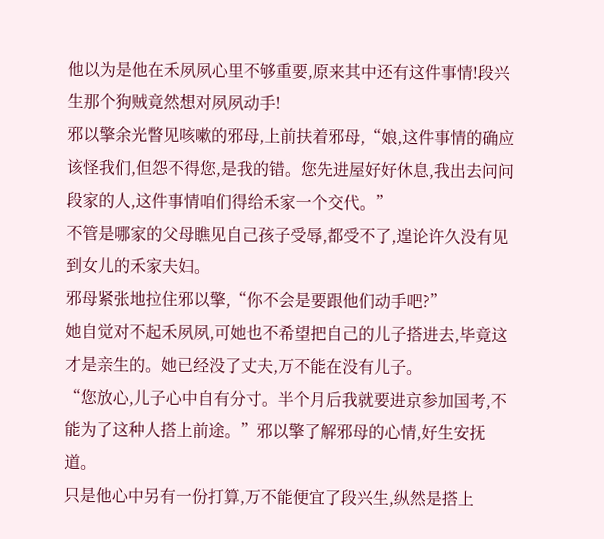他以为是他在禾夙夙心里不够重要,原来其中还有这件事情!段兴生那个狗贼竟然想对夙夙动手!
邪以擎余光瞥见咳嗽的邪母,上前扶着邪母,“娘,这件事情的确应该怪我们,但怨不得您,是我的错。您先进屋好好休息,我出去问问段家的人,这件事情咱们得给禾家一个交代。”
不管是哪家的父母瞧见自己孩子受辱,都受不了,遑论许久没有见到女儿的禾家夫妇。
邪母紧张地拉住邪以擎,“你不会是要跟他们动手吧?”
她自觉对不起禾夙夙,可她也不希望把自己的儿子搭进去,毕竟这才是亲生的。她已经没了丈夫,万不能在没有儿子。
“您放心,儿子心中自有分寸。半个月后我就要进京参加国考,不能为了这种人搭上前途。”邪以擎了解邪母的心情,好生安抚道。
只是他心中另有一份打算,万不能便宜了段兴生,纵然是搭上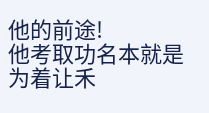他的前途!
他考取功名本就是为着让禾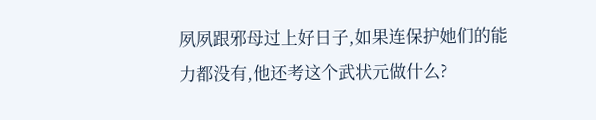夙夙跟邪母过上好日子,如果连保护她们的能力都没有,他还考这个武状元做什么?